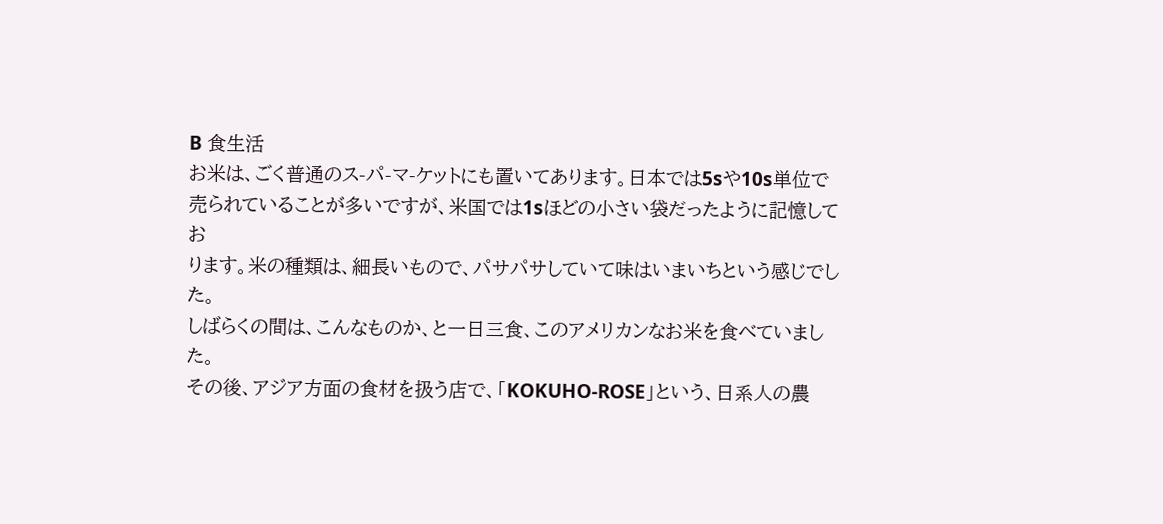B 食生活
お米は、ごく普通のス-パ-マ-ケットにも置いてあります。日本では5sや10s単位で
売られていることが多いですが、米国では1sほどの小さい袋だったように記憶してお
ります。米の種類は、細長いもので、パサパサしていて味はいまいちという感じでした。
しばらくの間は、こんなものか、と一日三食、このアメリカンなお米を食べていました。
その後、アジア方面の食材を扱う店で、「KOKUHO-ROSE」という、日系人の農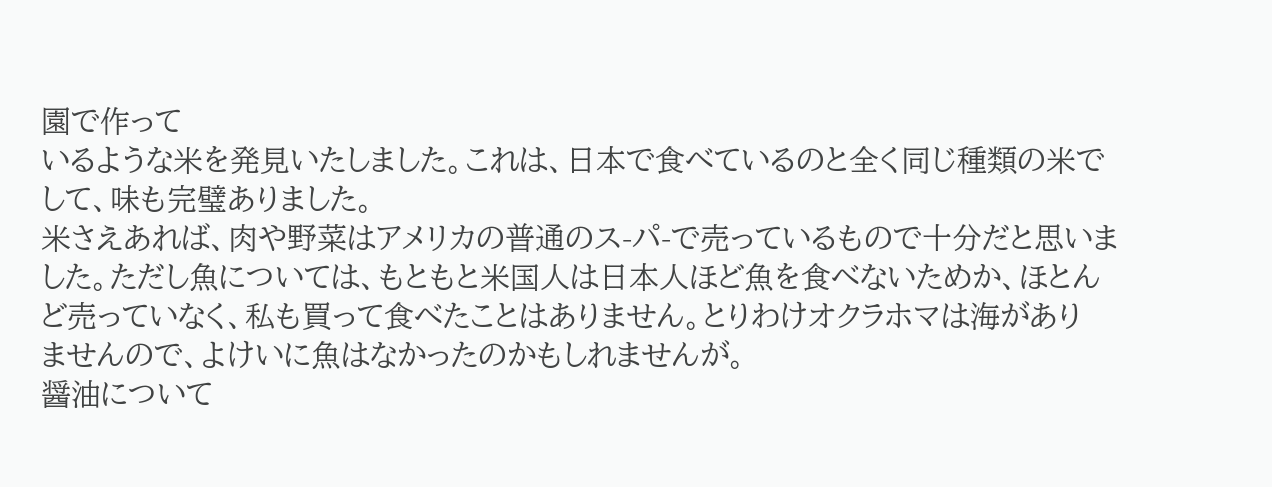園で作って
いるような米を発見いたしました。これは、日本で食べているのと全く同じ種類の米で
して、味も完璧ありました。
米さえあれば、肉や野菜はアメリカの普通のス-パ-で売っているもので十分だと思いま
した。ただし魚については、もともと米国人は日本人ほど魚を食べないためか、ほとん
ど売っていなく、私も買って食べたことはありません。とりわけオクラホマは海があり
ませんので、よけいに魚はなかったのかもしれませんが。
醤油について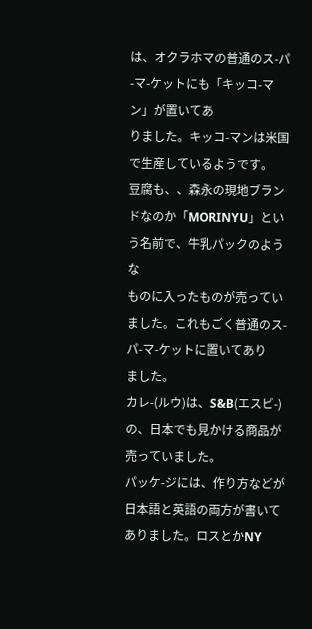は、オクラホマの普通のス-パ-マ-ケットにも「キッコ-マン」が置いてあ
りました。キッコ-マンは米国で生産しているようです。
豆腐も、、森永の現地ブランドなのか「MORINYU」という名前で、牛乳パックのような
ものに入ったものが売っていました。これもごく普通のス-パ-マ-ケットに置いてあり
ました。
カレ-(ルウ)は、S&B(エスビ-)の、日本でも見かける商品が売っていました。
パッケ-ジには、作り方などが日本語と英語の両方が書いてありました。ロスとかNY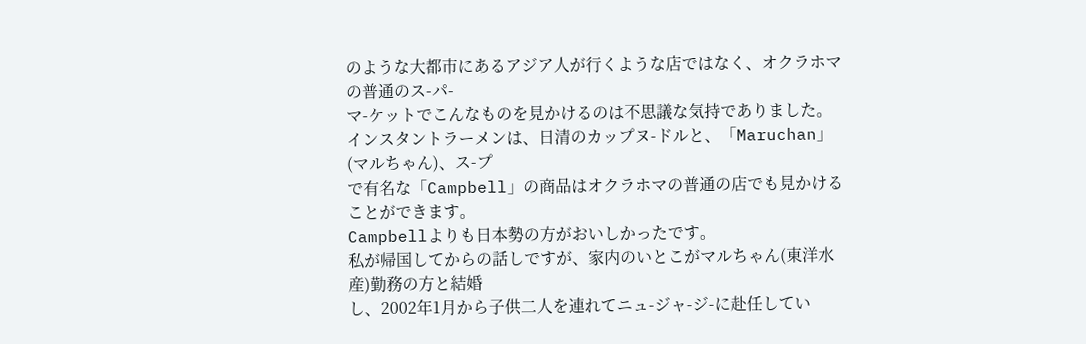のような大都市にあるアジア人が行くような店ではなく、オクラホマの普通のス-パ-
マ-ケットでこんなものを見かけるのは不思議な気持でありました。
インスタントラーメンは、日清のカップヌ-ドルと、「Maruchan」(マルちゃん)、ス-プ
で有名な「Campbell」の商品はオクラホマの普通の店でも見かけることができます。
Campbellよりも日本勢の方がおいしかったです。
私が帰国してからの話しですが、家内のいとこがマルちゃん(東洋水産)勤務の方と結婚
し、2002年1月から子供二人を連れてニュ-ジャ-ジ-に赴任してい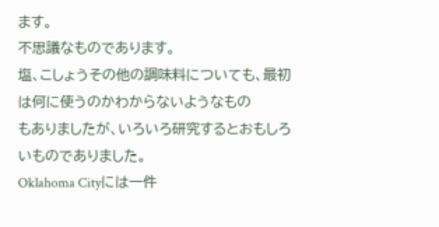ます。
不思議なものであります。
塩、こしょうその他の調味料についても、最初は何に使うのかわからないようなもの
もありましたが、いろいろ研究するとおもしろいものでありました。
Oklahoma Cityには一件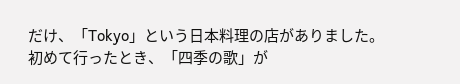だけ、「Tokyo」という日本料理の店がありました。
初めて行ったとき、「四季の歌」が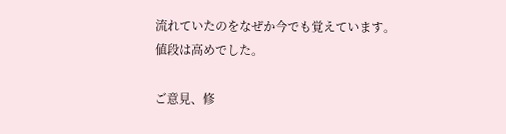流れていたのをなぜか今でも覚えています。
値段は高めでした。

ご意見、修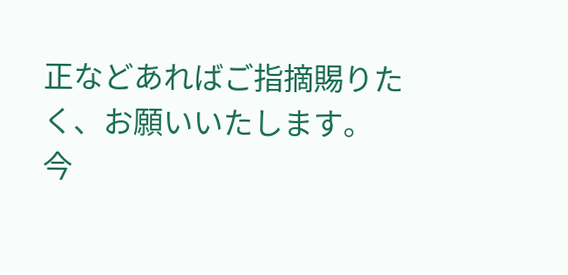正などあればご指摘賜りたく、お願いいたします。
今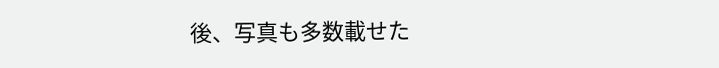後、写真も多数載せた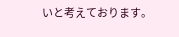いと考えております。